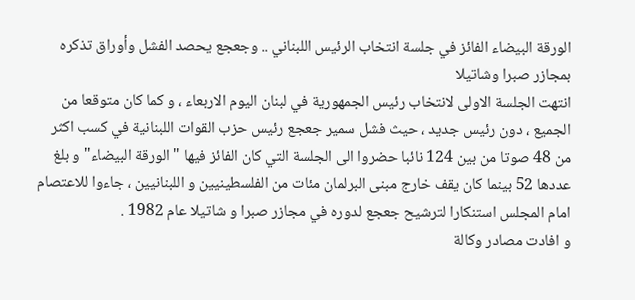الورقة البيضاء الفائز في جلسة انتخاب الرئيس اللبناني .. وجعجع يحصد الفشل وأوراق تذكره بمجازر صبرا وشاتيلا
انتهت الجلسة الاولى لانتخاب رئيس الجمهورية في لبنان اليوم الاربعاء ، و كما كان متوقعا من الجميع ، دون رئيس جديد ، حيث فشل سمير جعجع رئيس حزب القوات اللبنانية في كسب اكثر من 48 صوتا من بين 124 نائبا حضروا الى الجلسة التي كان الفائز فيها "الورقة البيضاء" و بلغ عددها 52 بينما كان يقف خارج مبنى البرلمان مئات من الفلسطينيين و اللبنانيين ، جاءوا للاعتصام امام المجلس استنكارا لترشيح جعجع لدوره في مجازر صبرا و شاتيلا عام 1982 .
و افادت مصادر وكالة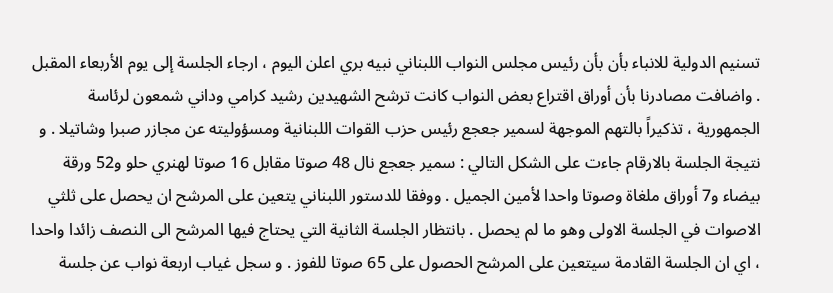تسنيم الدولية للانباء بأن بأن رئيس مجلس النواب اللبناني نبيه بري اعلن اليوم ، ارجاء الجلسة إلى يوم الأربعاء المقبل . واضافت مصادرنا بأن أوراق اقتراع بعض النواب كانت ترشح الشهيدين رشيد كرامي وداني شمعون لرئاسة الجمهورية ، تذكيراً بالتهم الموجهة لسمير جعجع رئيس حزب القوات اللبنانية ومسؤوليته عن مجازر صبرا وشاتيلا . و نتيجة الجلسة بالارقام جاءت على الشكل التالي : سمير جعجع نال 48 صوتا مقابل 16 صوتا لهنري حلو و52 ورقة بيضاء و7 أوراق ملغاة وصوتا واحدا لأمين الجميل . ووفقا للدستور اللبناني يتعين على المرشح ان يحصل على ثلثي الاصوات في الجلسة الاولى وهو ما لم يحصل . بانتظار الجلسة الثانية التي يحتاج فيها المرشح الى النصف زائدا واحدا ، اي ان الجلسة القادمة سيتعين على المرشح الحصول على 65 صوتا للفوز . و سجل غياب اربعة نواب عن جلسة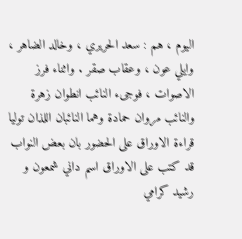اليوم ، هم : سعد الحريري ، وخالد الضاهر ، وايلي عون ، وعقاب صقر . واثناء فرز الاصوات ، فوجىء النائب انطوان زهرة والنائب مروان حمادة وهما النائبان اللذان توليا قراءة الاوراق على الحضور بان بعض النواب قد كتب على الاوراق اسم داني شمعون و رشيد كرامي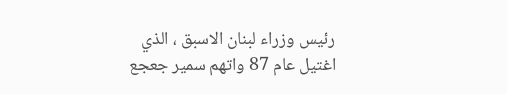رئيس وزراء لبنان الاسبق ، الذي اغتيل عام 87 واتهم سمير جعجع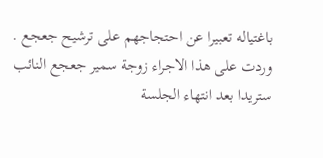باغتياله تعبيرا عن احتجاجهم على ترشيح جعجع . وردت على هذا الاجراء زوجة سمير جعجع النائب ستريدا بعد انتهاء الجلسة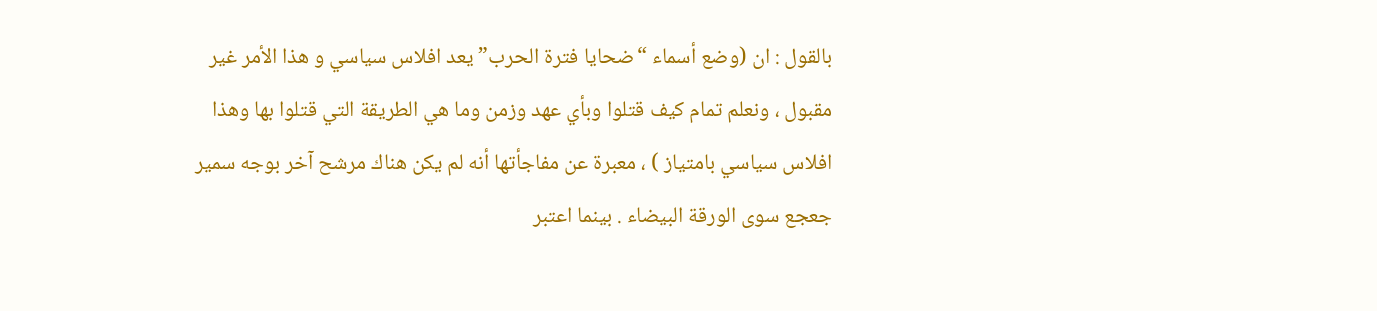بالقول : ان (وضع أسماء “ضحايا فترة الحرب” يعد افلاس سياسي و هذا الأمر غير مقبول ، ونعلم تمام كيف قتلوا وبأي عهد وزمن وما هي الطريقة التي قتلوا بها وهذا افلاس سياسي بامتياز ) ، معبرة عن مفاجأتها أنه لم يكن هناك مرشح آخر بوجه سمير جعجع سوى الورقة البيضاء . بينما اعتبر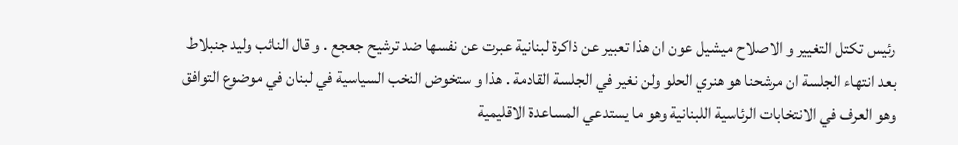رئيس تكتل التغيير و الاصلاح ميشيل عون ان هذا تعبير عن ذاكرة لبنانية عبرت عن نفسها ضد ترشيح جعجع . و قال النائب وليد جنبلاط بعد انتهاء الجلسة ان مرشحنا هو هنري الحلو ولن نغير في الجلسة القادمة . هذا و ستخوض النخب السياسية في لبنان في موضوع التوافق وهو العرف في الانتخابات الرئاسية اللبنانية وهو ما يستدعي المساعدة الاقليمية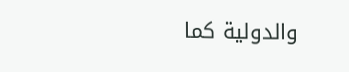والدولية كما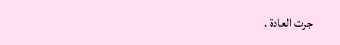جرت العادة .